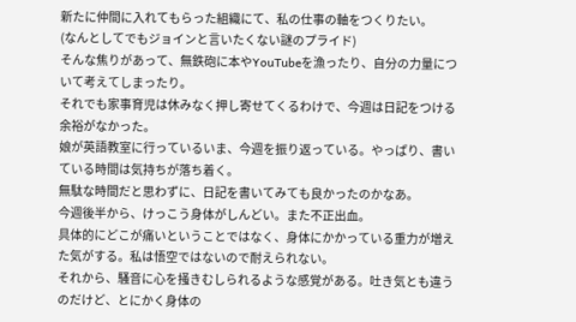新たに仲間に入れてもらった組織にて、私の仕事の軸をつくりたい。
(なんとしてでもジョインと言いたくない謎のプライド)
そんな焦りがあって、無鉄砲に本やYouTubeを漁ったり、自分の力量について考えてしまったり。
それでも家事育児は休みなく押し寄せてくるわけで、今週は日記をつける余裕がなかった。
娘が英語教室に行っているいま、今週を振り返っている。やっぱり、書いている時間は気持ちが落ち着く。
無駄な時間だと思わずに、日記を書いてみても良かったのかなあ。
今週後半から、けっこう身体がしんどい。また不正出血。
具体的にどこが痛いということではなく、身体にかかっている重力が増えた気がする。私は悟空ではないので耐えられない。
それから、騒音に心を掻きむしられるような感覚がある。吐き気とも違うのだけど、とにかく身体の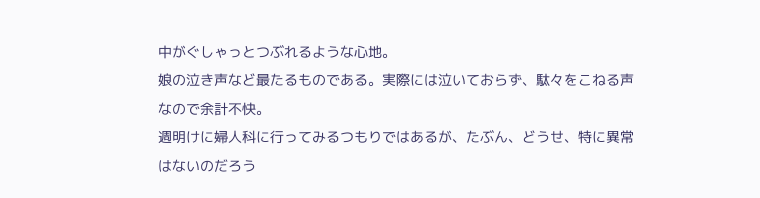中がぐしゃっとつぶれるような心地。
娘の泣き声など最たるものである。実際には泣いておらず、駄々をこねる声なので余計不快。
週明けに婦人科に行ってみるつもりではあるが、たぶん、どうせ、特に異常はないのだろう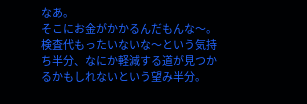なあ。
そこにお金がかかるんだもんな〜。
検査代もったいないな〜という気持ち半分、なにか軽減する道が見つかるかもしれないという望み半分。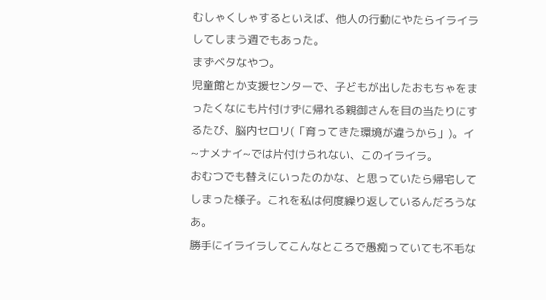むしゃくしゃするといえば、他人の行動にやたらイライラしてしまう週でもあった。
まずベタなやつ。
児童館とか支援センターで、子どもが出したおもちゃをまったくなにも片付けずに帰れる親御さんを目の当たりにするたび、脳内セロリ(「育ってきた環境が違うから」)。イ~ナメナイ~では片付けられない、このイライラ。
おむつでも替えにいったのかな、と思っていたら帰宅してしまった様子。これを私は何度繰り返しているんだろうなあ。
勝手にイライラしてこんなところで愚痴っていても不毛な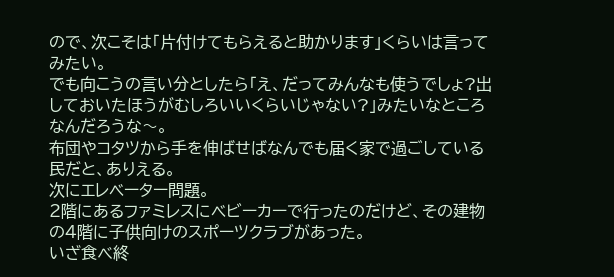ので、次こそは「片付けてもらえると助かります」くらいは言ってみたい。
でも向こうの言い分としたら「え、だってみんなも使うでしょ?出しておいたほうがむしろいいくらいじゃない?」みたいなところなんだろうな〜。
布団やコタツから手を伸ばせばなんでも届く家で過ごしている民だと、ありえる。
次にエレベーター問題。
2階にあるファミレスにベビーカーで行ったのだけど、その建物の4階に子供向けのスポーツクラブがあった。
いざ食べ終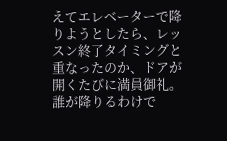えてエレベーターで降りようとしたら、レッスン終了タイミングと重なったのか、ドアが開くたびに満員御礼。
誰が降りるわけで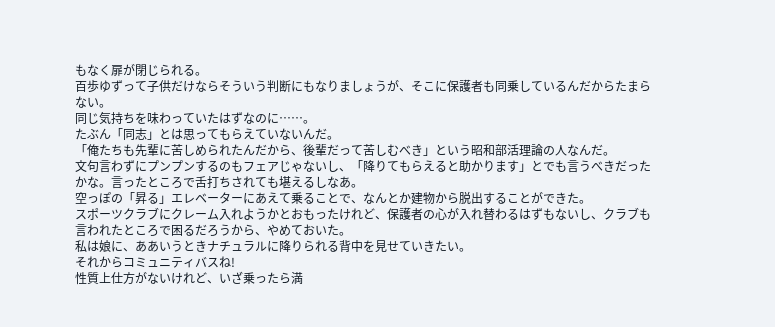もなく扉が閉じられる。
百歩ゆずって子供だけならそういう判断にもなりましょうが、そこに保護者も同乗しているんだからたまらない。
同じ気持ちを味わっていたはずなのに……。
たぶん「同志」とは思ってもらえていないんだ。
「俺たちも先輩に苦しめられたんだから、後輩だって苦しむべき」という昭和部活理論の人なんだ。
文句言わずにプンプンするのもフェアじゃないし、「降りてもらえると助かります」とでも言うべきだったかな。言ったところで舌打ちされても堪えるしなあ。
空っぽの「昇る」エレベーターにあえて乗ることで、なんとか建物から脱出することができた。
スポーツクラブにクレーム入れようかとおもったけれど、保護者の心が入れ替わるはずもないし、クラブも言われたところで困るだろうから、やめておいた。
私は娘に、ああいうときナチュラルに降りられる背中を見せていきたい。
それからコミュニティバスね!
性質上仕方がないけれど、いざ乗ったら満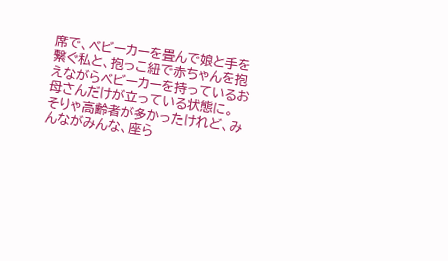席で、ベビーカーを畳んで娘と手を繋ぐ私と、抱っこ紐で赤ちゃんを抱えながらベビーカーを持っているお母さんだけが立っている状態に。
そりゃ高齢者が多かったけれど、みんながみんな、座ら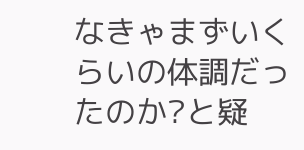なきゃまずいくらいの体調だったのか?と疑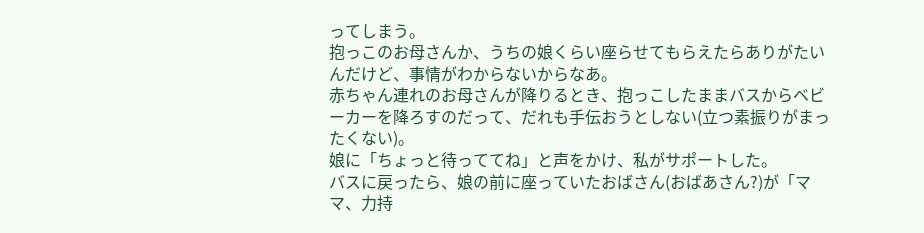ってしまう。
抱っこのお母さんか、うちの娘くらい座らせてもらえたらありがたいんだけど、事情がわからないからなあ。
赤ちゃん連れのお母さんが降りるとき、抱っこしたままバスからベビーカーを降ろすのだって、だれも手伝おうとしない(立つ素振りがまったくない)。
娘に「ちょっと待っててね」と声をかけ、私がサポートした。
バスに戻ったら、娘の前に座っていたおばさん(おばあさん?)が「ママ、力持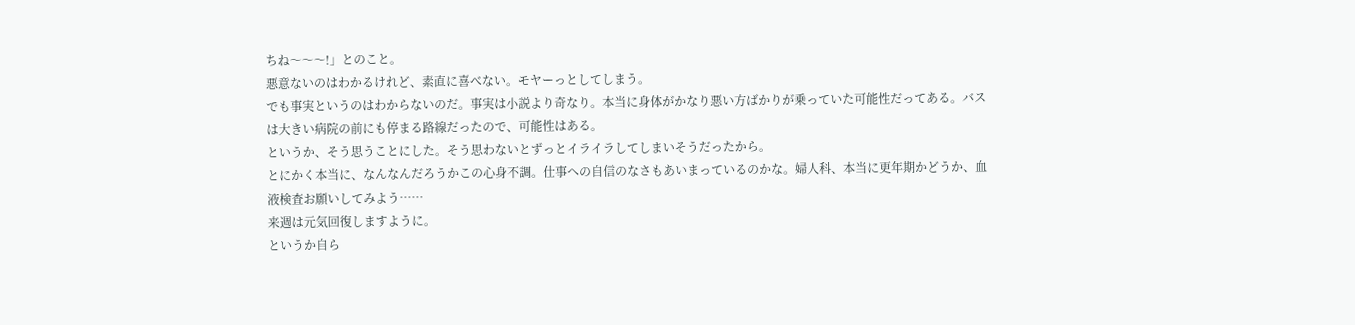ちね〜〜〜!」とのこと。
悪意ないのはわかるけれど、素直に喜べない。モヤーっとしてしまう。
でも事実というのはわからないのだ。事実は小説より奇なり。本当に身体がかなり悪い方ばかりが乗っていた可能性だってある。バスは大きい病院の前にも停まる路線だったので、可能性はある。
というか、そう思うことにした。そう思わないとずっとイライラしてしまいそうだったから。
とにかく本当に、なんなんだろうかこの心身不調。仕事への自信のなさもあいまっているのかな。婦人科、本当に更年期かどうか、血液検査お願いしてみよう……
来週は元気回復しますように。
というか自ら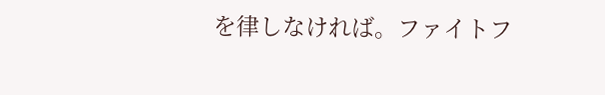を律しなければ。ファイトフ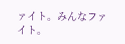ァイト。みんなファイト。